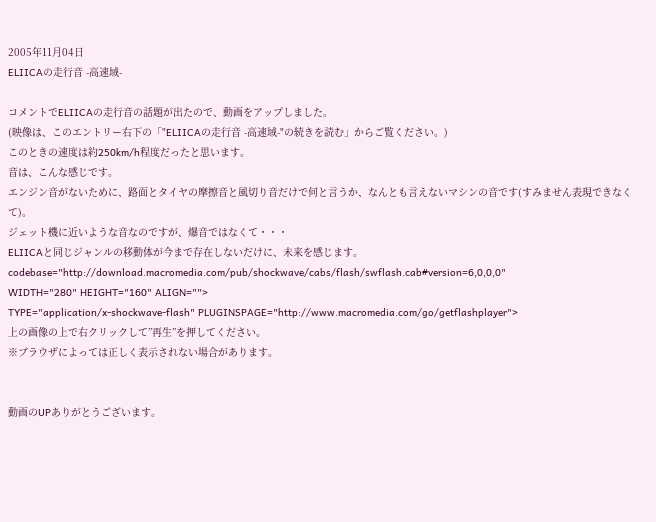2005年11月04日
ELIICAの走行音 -高速域-

コメントでELIICAの走行音の話題が出たので、動画をアップしました。
(映像は、このエントリー右下の「"ELIICAの走行音 -高速域-"の続きを読む」からご覧ください。)
このときの速度は約250km/h程度だったと思います。
音は、こんな感じです。
エンジン音がないために、路面とタイヤの摩擦音と風切り音だけで何と言うか、なんとも言えないマシンの音です(すみません表現できなくて)。
ジェット機に近いような音なのですが、爆音ではなくて・・・
ELIICAと同じジャンルの移動体が今まで存在しないだけに、未来を感じます。
codebase="http://download.macromedia.com/pub/shockwave/cabs/flash/swflash.cab#version=6,0,0,0"
WIDTH="280" HEIGHT="160" ALIGN="">
TYPE="application/x-shockwave-flash" PLUGINSPAGE="http://www.macromedia.com/go/getflashplayer">
上の画像の上で右クリックして”再生”を押してください。
※ブラウザによっては正しく表示されない場合があります。


動画のUPありがとうございます。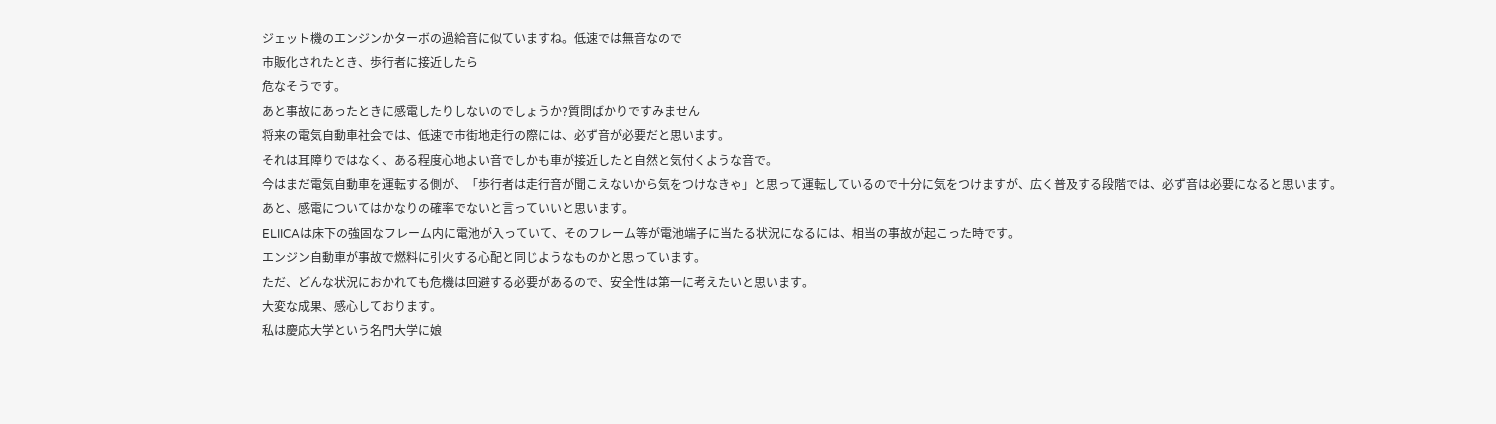ジェット機のエンジンかターボの過給音に似ていますね。低速では無音なので
市販化されたとき、歩行者に接近したら
危なそうです。
あと事故にあったときに感電したりしないのでしょうか?質問ばかりですみません
将来の電気自動車社会では、低速で市街地走行の際には、必ず音が必要だと思います。
それは耳障りではなく、ある程度心地よい音でしかも車が接近したと自然と気付くような音で。
今はまだ電気自動車を運転する側が、「歩行者は走行音が聞こえないから気をつけなきゃ」と思って運転しているので十分に気をつけますが、広く普及する段階では、必ず音は必要になると思います。
あと、感電についてはかなりの確率でないと言っていいと思います。
ELIICAは床下の強固なフレーム内に電池が入っていて、そのフレーム等が電池端子に当たる状況になるには、相当の事故が起こった時です。
エンジン自動車が事故で燃料に引火する心配と同じようなものかと思っています。
ただ、どんな状況におかれても危機は回避する必要があるので、安全性は第一に考えたいと思います。
大変な成果、感心しております。
私は慶応大学という名門大学に娘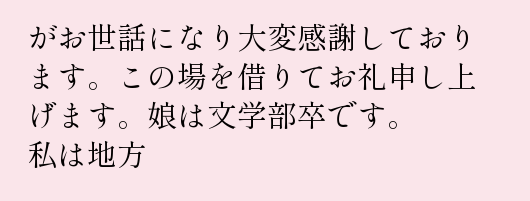がお世話になり大変感謝しております。この場を借りてお礼申し上げます。娘は文学部卒です。
私は地方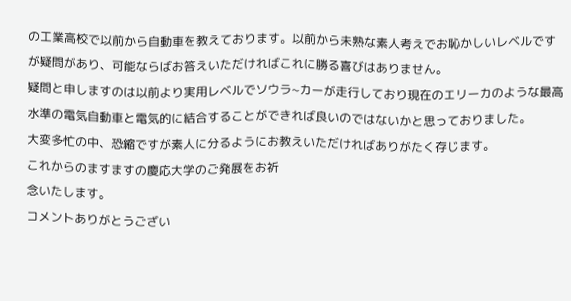の工業高校で以前から自動車を教えております。以前から未熟な素人考えでお恥かしいレベルですが疑問があり、可能ならばお答えいただければこれに勝る喜びはありません。
疑問と申しますのは以前より実用レベルでソウラ~カーが走行しており現在のエリーカのような最高水準の電気自動車と電気的に結合することができれば良いのではないかと思っておりました。
大変多忙の中、恐縮ですが素人に分るようにお教えいただければありがたく存じます。
これからのますますの慶応大学のご発展をお祈
念いたします。
コメントありがとうござい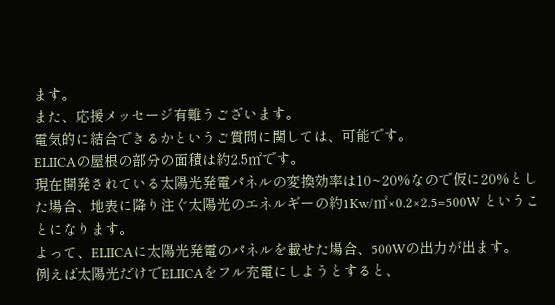ます。
また、応援メッセージ有難うございます。
電気的に結合できるかというご質問に関しては、可能です。
ELIICAの屋根の部分の面積は約2.5㎡です。
現在開発されている太陽光発電パネルの変換効率は10~20%なので仮に20%とした場合、地表に降り注ぐ太陽光のエネルギーの約1Kw/㎡×0.2×2.5=500W ということになります。
よって、ELIICAに太陽光発電のパネルを載せた場合、500Wの出力が出ます。
例えば太陽光だけでELIICAをフル充電にしようとすると、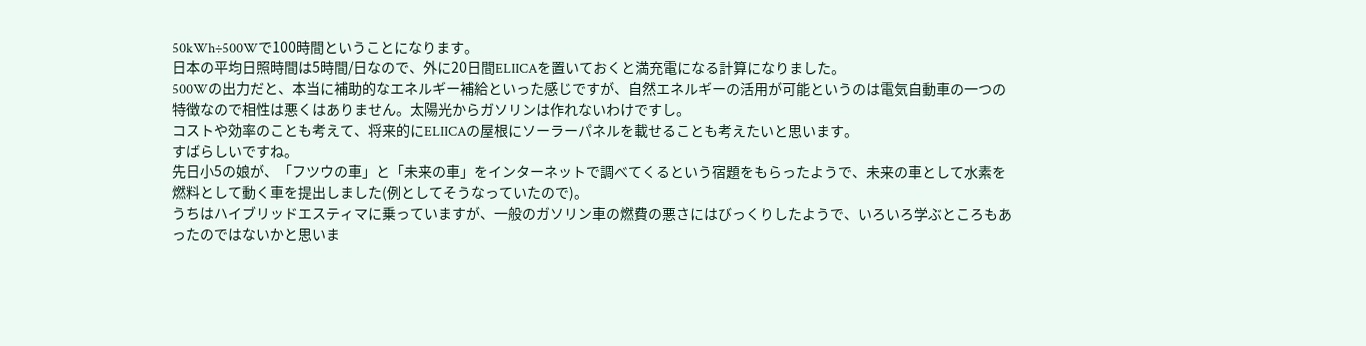50kWh÷500Wで100時間ということになります。
日本の平均日照時間は5時間/日なので、外に20日間ELIICAを置いておくと満充電になる計算になりました。
500Wの出力だと、本当に補助的なエネルギー補給といった感じですが、自然エネルギーの活用が可能というのは電気自動車の一つの特徴なので相性は悪くはありません。太陽光からガソリンは作れないわけですし。
コストや効率のことも考えて、将来的にELIICAの屋根にソーラーパネルを載せることも考えたいと思います。
すばらしいですね。
先日小5の娘が、「フツウの車」と「未来の車」をインターネットで調べてくるという宿題をもらったようで、未来の車として水素を燃料として動く車を提出しました(例としてそうなっていたので)。
うちはハイブリッドエスティマに乗っていますが、一般のガソリン車の燃費の悪さにはびっくりしたようで、いろいろ学ぶところもあったのではないかと思いま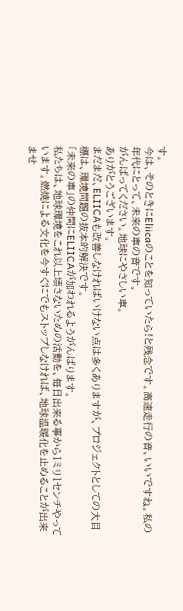す。
今は、そのときにEliicaのことを知っていたら!と残念です。高速走行の音、いいですね。私の年代にとって、未来の車の音です。
がんばってください。地球にやさしい車。
ありがとうございます。
まだまだ、ELIICAも改善しなければいけない点は多くありますが、プロジェクトとしての大目標は、環境問題の抜本的解決です。
「未来の車」の仲間にELIICAが加われるようがんばります。
私たちは、地球環境をこれ以上壊さないための活動を、毎日出来る事から1ミリ1センチやっています。燃焼による文化を今すぐにでもストップしなければ、地球温暖化を止めることが出来ませ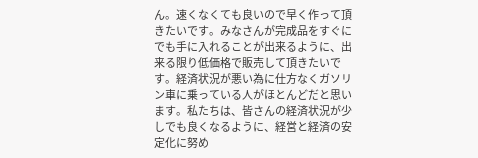ん。速くなくても良いので早く作って頂きたいです。みなさんが完成品をすぐにでも手に入れることが出来るように、出来る限り低価格で販売して頂きたいです。経済状況が悪い為に仕方なくガソリン車に乗っている人がほとんどだと思います。私たちは、皆さんの経済状況が少しでも良くなるように、経営と経済の安定化に努め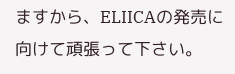ますから、ELIICAの発売に向けて頑張って下さい。